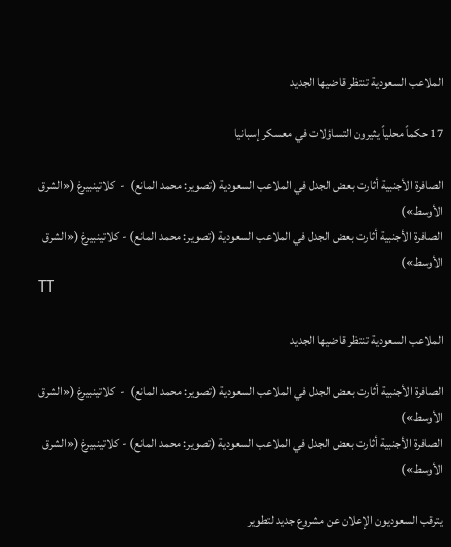الملاعب السعودية تنتظر قاضيها الجديد

17 حكماً محلياً يثيرون التساؤلات في معسكر إسبانيا

الصافرة الأجنبية أثارت بعض الجدل في الملاعب السعودية (تصوير: محمد المانع)  -  كلاتينبيرغ («الشرق الأوسط»)
الصافرة الأجنبية أثارت بعض الجدل في الملاعب السعودية (تصوير: محمد المانع) - كلاتينبيرغ («الشرق الأوسط»)
TT

الملاعب السعودية تنتظر قاضيها الجديد

الصافرة الأجنبية أثارت بعض الجدل في الملاعب السعودية (تصوير: محمد المانع)  -  كلاتينبيرغ («الشرق الأوسط»)
الصافرة الأجنبية أثارت بعض الجدل في الملاعب السعودية (تصوير: محمد المانع) - كلاتينبيرغ («الشرق الأوسط»)

يترقب السعوديون الإعلان عن مشروع جديد لتطوير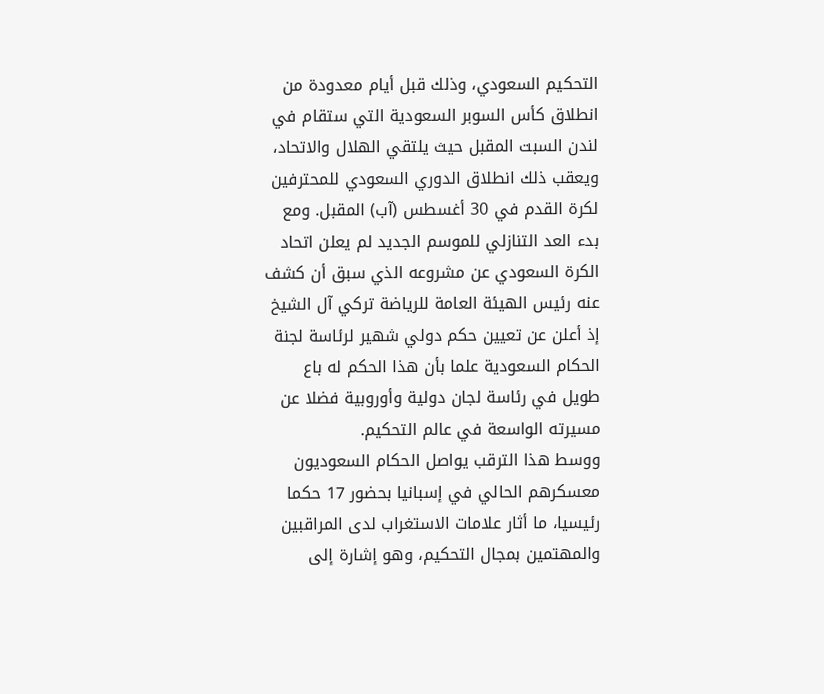التحكيم السعودي، وذلك قبل أيام معدودة من انطلاق كأس السوبر السعودية التي ستقام في لندن السبت المقبل حيث يلتقي الهلال والاتحاد، ويعقب ذلك انطلاق الدوري السعودي للمحترفين لكرة القدم في 30 أغسطس (آب) المقبل. ومع بدء العد التنازلي للموسم الجديد لم يعلن اتحاد الكرة السعودي عن مشروعه الذي سبق أن كشف عنه رئيس الهيئة العامة للرياضة تركي آل الشيخ إذ أعلن عن تعيين حكم دولي شهير لرئاسة لجنة الحكام السعودية علما بأن هذا الحكم له باع طويل في رئاسة لجان دولية وأوروبية فضلا عن مسيرته الواسعة في عالم التحكيم.
ووسط هذا الترقب يواصل الحكام السعوديون معسكرهم الحالي في إسبانيا بحضور 17 حكما رئيسيا، ما أثار علامات الاستغراب لدى المراقبين والمهتمين بمجال التحكيم، وهو إشارة إلى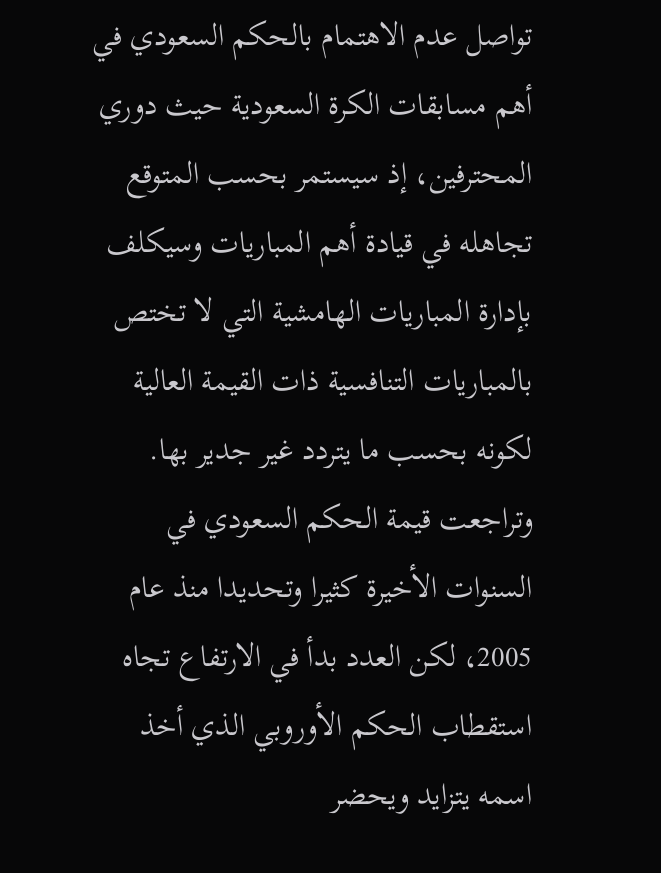تواصل عدم الاهتمام بالحكم السعودي في أهم مسابقات الكرة السعودية حيث دوري المحترفين، إذ سيستمر بحسب المتوقع تجاهله في قيادة أهم المباريات وسيكلف بإدارة المباريات الهامشية التي لا تختص بالمباريات التنافسية ذات القيمة العالية لكونه بحسب ما يتردد غير جدير بها.
وتراجعت قيمة الحكم السعودي في السنوات الأخيرة كثيرا وتحديدا منذ عام 2005، لكن العدد بدأ في الارتفاع تجاه استقطاب الحكم الأوروبي الذي أخذ اسمه يتزايد ويحضر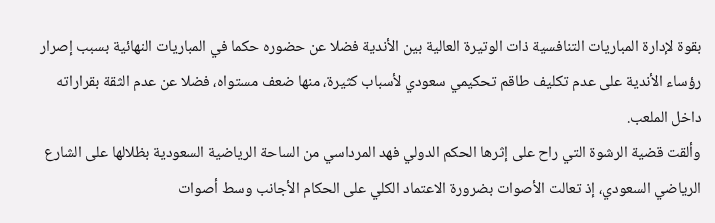بقوة لإدارة المباريات التنافسية ذات الوتيرة العالية بين الأندية فضلا عن حضوره حكما في المباريات النهائية بسبب إصرار رؤساء الأندية على عدم تكليف طاقم تحكيمي سعودي لأسباب كثيرة، منها ضعف مستواه، فضلا عن عدم الثقة بقراراته داخل الملعب.
وألقت قضية الرشوة التي راح على إثرها الحكم الدولي فهد المرداسي من الساحة الرياضية السعودية بظلالها على الشارع الرياضي السعودي، إذ تعالت الأصوات بضرورة الاعتماد الكلي على الحكام الأجانب وسط أصوات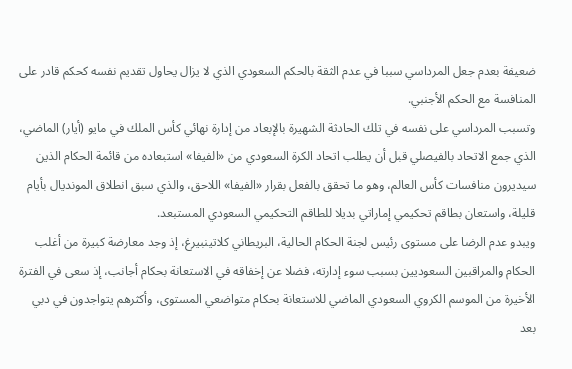ضعيفة بعدم جعل المرداسي سببا في عدم الثقة بالحكم السعودي الذي لا يزال يحاول تقديم نفسه كحكم قادر على المنافسة مع الحكم الأجنبي.
وتسبب المرداسي على نفسه في تلك الحادثة الشهيرة بالإبعاد من إدارة نهائي كأس الملك في مايو (أيار) الماضي، الذي جمع الاتحاد بالفيصلي قبل أن يطلب اتحاد الكرة السعودي من «الفيفا» استبعاده من قائمة الحكام الذين سيديرون منافسات كأس العالم، وهو ما تحقق بالفعل بقرار «الفيفا» اللاحق، والذي سبق انطلاق المونديال بأيام قليلة، واستعان بطاقم تحكيمي إماراتي بديلا للطاقم التحكيمي السعودي المستبعد.
ويبدو عدم الرضا على مستوى رئيس لجنة الحكام الحالية، البريطاني كلاتينبيرغ، إذ وجد معارضة كبيرة من أغلب الحكام والمراقبين السعوديين بسبب سوء إدارته، فضلا عن إخفاقه في الاستعانة بحكام أجانب، إذ سعى في الفترة الأخيرة من الموسم الكروي السعودي الماضي للاستعانة بحكام متواضعي المستوى، وأكثرهم يتواجدون في دبي بعد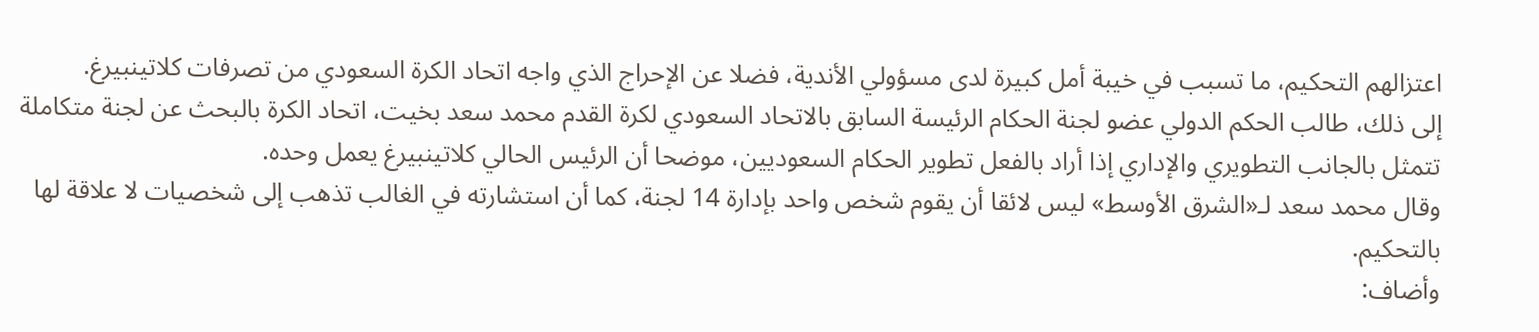اعتزالهم التحكيم، ما تسبب في خيبة أمل كبيرة لدى مسؤولي الأندية، فضلا عن الإحراج الذي واجه اتحاد الكرة السعودي من تصرفات كلاتينبيرغ.
إلى ذلك، طالب الحكم الدولي عضو لجنة الحكام الرئيسة السابق بالاتحاد السعودي لكرة القدم محمد سعد بخيت، اتحاد الكرة بالبحث عن لجنة متكاملة تتمثل بالجانب التطويري والإداري إذا أراد بالفعل تطوير الحكام السعوديين، موضحا أن الرئيس الحالي كلاتينبيرغ يعمل وحده.
وقال محمد سعد لـ«الشرق الأوسط» ليس لائقا أن يقوم شخص واحد بإدارة 14 لجنة، كما أن استشارته في الغالب تذهب إلى شخصيات لا علاقة لها بالتحكيم.
وأضاف: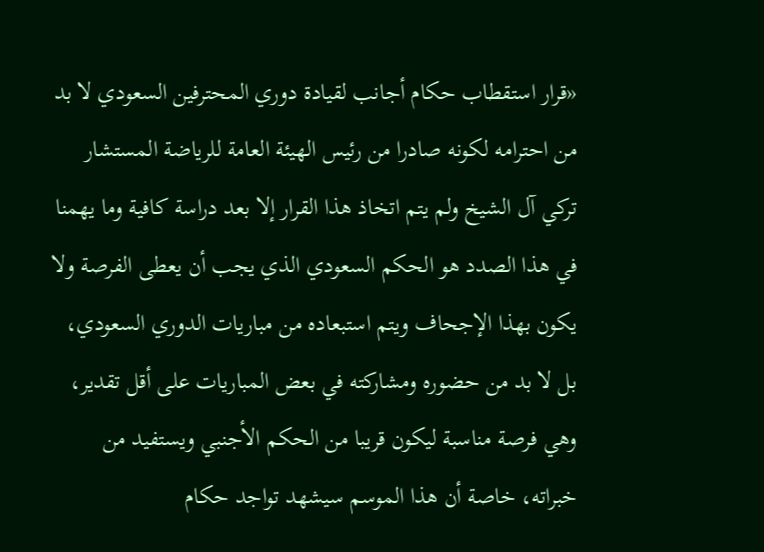«قرار استقطاب حكام أجانب لقيادة دوري المحترفين السعودي لا بد من احترامه لكونه صادرا من رئيس الهيئة العامة للرياضة المستشار تركي آل الشيخ ولم يتم اتخاذ هذا القرار إلا بعد دراسة كافية وما يهمنا في هذا الصدد هو الحكم السعودي الذي يجب أن يعطى الفرصة ولا يكون بهذا الإجحاف ويتم استبعاده من مباريات الدوري السعودي، بل لا بد من حضوره ومشاركته في بعض المباريات على أقل تقدير، وهي فرصة مناسبة ليكون قريبا من الحكم الأجنبي ويستفيد من خبراته، خاصة أن هذا الموسم سيشهد تواجد حكام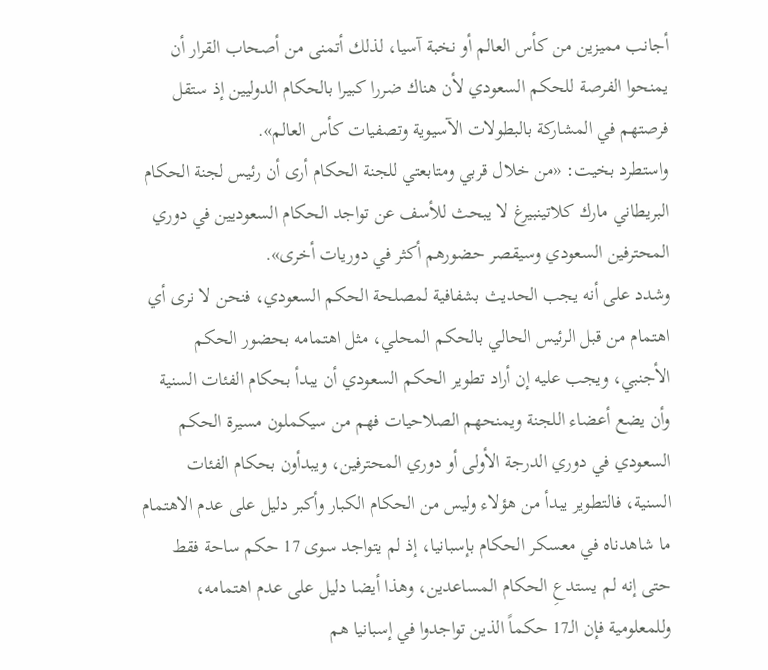أجانب مميزين من كأس العالم أو نخبة آسيا، لذلك أتمنى من أصحاب القرار أن يمنحوا الفرصة للحكم السعودي لأن هناك ضررا كبيرا بالحكام الدوليين إذ ستقل فرصتهم في المشاركة بالبطولات الآسيوية وتصفيات كأس العالم».
واستطرد بخيت: «من خلال قربي ومتابعتي للجنة الحكام أرى أن رئيس لجنة الحكام البريطاني مارك كلاتينبيرغ لا يبحث للأسف عن تواجد الحكام السعوديين في دوري المحترفين السعودي وسيقصر حضورهم أكثر في دوريات أخرى».
وشدد على أنه يجب الحديث بشفافية لمصلحة الحكم السعودي، فنحن لا نرى أي اهتمام من قبل الرئيس الحالي بالحكم المحلي، مثل اهتمامه بحضور الحكم الأجنبي، ويجب عليه إن أراد تطوير الحكم السعودي أن يبدأ بحكام الفئات السنية وأن يضع أعضاء اللجنة ويمنحهم الصلاحيات فهم من سيكملون مسيرة الحكم السعودي في دوري الدرجة الأولى أو دوري المحترفين، ويبدأون بحكام الفئات السنية، فالتطوير يبدأ من هؤلاء وليس من الحكام الكبار وأكبر دليل على عدم الاهتمام ما شاهدناه في معسكر الحكام بإسبانيا، إذ لم يتواجد سوى 17 حكم ساحة فقط حتى إنه لم يستدعِ الحكام المساعدين، وهذا أيضا دليل على عدم اهتمامه، وللمعلومية فإن الـ17 حكماً الذين تواجدوا في إسبانيا هم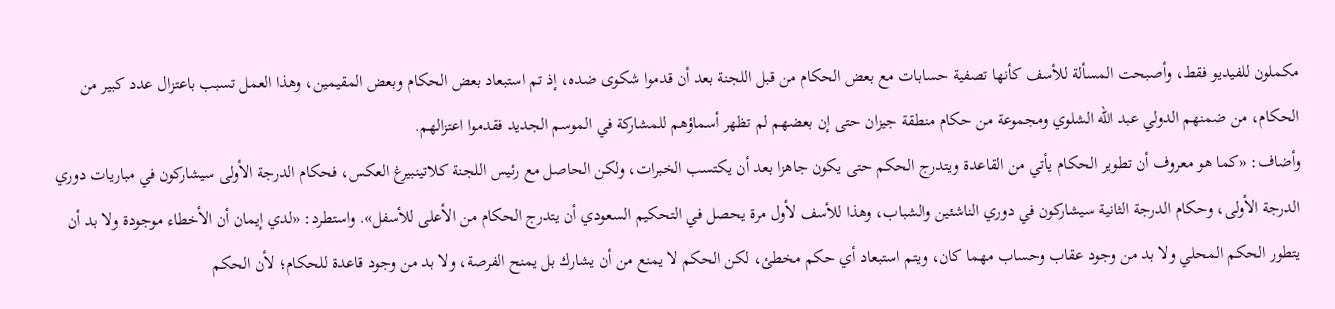مكملون للفيديو فقط، وأصبحت المسألة للأسف كأنها تصفية حسابات مع بعض الحكام من قبل اللجنة بعد أن قدموا شكوى ضده، إذ تم استبعاد بعض الحكام وبعض المقيمين، وهذا العمل تسبب باعتزال عدد كبير من الحكام، من ضمنهم الدولي عبد الله الشلوي ومجموعة من حكام منطقة جيزان حتى إن بعضهم لم تظهر أسماؤهم للمشاركة في الموسم الجديد فقدموا اعتزالهم.
وأضاف: «كما هو معروف أن تطوير الحكام يأتي من القاعدة ويتدرج الحكم حتى يكون جاهزا بعد أن يكتسب الخبرات، ولكن الحاصل مع رئيس اللجنة كلاتينبيرغ العكس، فحكام الدرجة الأولى سيشاركون في مباريات دوري الدرجة الأولى، وحكام الدرجة الثانية سيشاركون في دوري الناشئين والشباب، وهذا للأسف لأول مرة يحصل في التحكيم السعودي أن يتدرج الحكام من الأعلى للأسفل». واستطرد: «لدي إيمان أن الأخطاء موجودة ولا بد أن يتطور الحكم المحلي ولا بد من وجود عقاب وحساب مهما كان، ويتم استبعاد أي حكم مخطئ، لكن الحكم لا يمنع من أن يشارك بل يمنح الفرصة، ولا بد من وجود قاعدة للحكام؛ لأن الحكم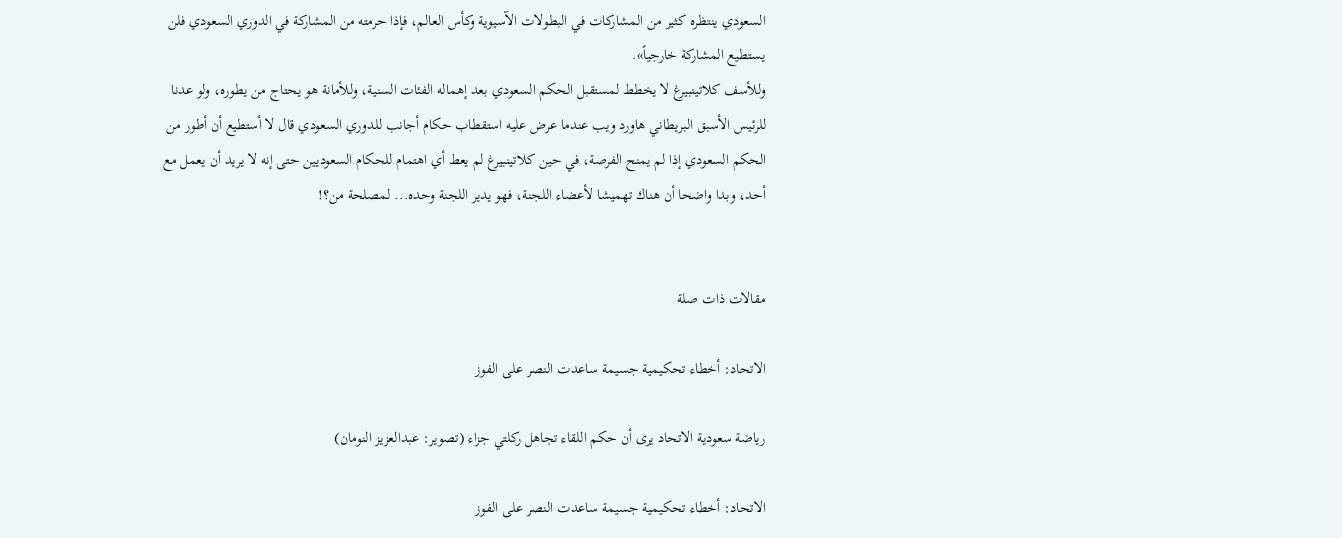السعودي ينتظره كثير من المشاركات في البطولات الآسيوية وكأس العالم، فإذا حرمته من المشاركة في الدوري السعودي فلن يستطيع المشاركة خارجياً».
وللأسف كلاتينبيرغ لا يخطط لمستقبل الحكم السعودي بعد إهماله الفئات السنية، وللأمانة هو يحتاج من يطوره، ولو عدنا للرئيس الأسبق البريطاني هاورد ويب عندما عرض عليه استقطاب حكام أجانب للدوري السعودي قال لا أستطيع أن أطور من الحكم السعودي إذا لم يمنح الفرصة، في حين كلاتينبيرغ لم يعط أي اهتمام للحكام السعوديين حتى إنه لا يريد أن يعمل مع أحد، وبدا واضحا أن هناك تهميشا لأعضاء اللجنة، فهو يدير اللجنة وحده... لمصلحة من؟!


مقالات ذات صلة

الاتحاد: أخطاء تحكيمية جسيمة ساعدت النصر على الفوز

رياضة سعودية الاتحاد يرى أن حكم اللقاء تجاهل ركلتي جزاء (تصوير: عبدالعزيز النومان)

الاتحاد: أخطاء تحكيمية جسيمة ساعدت النصر على الفوز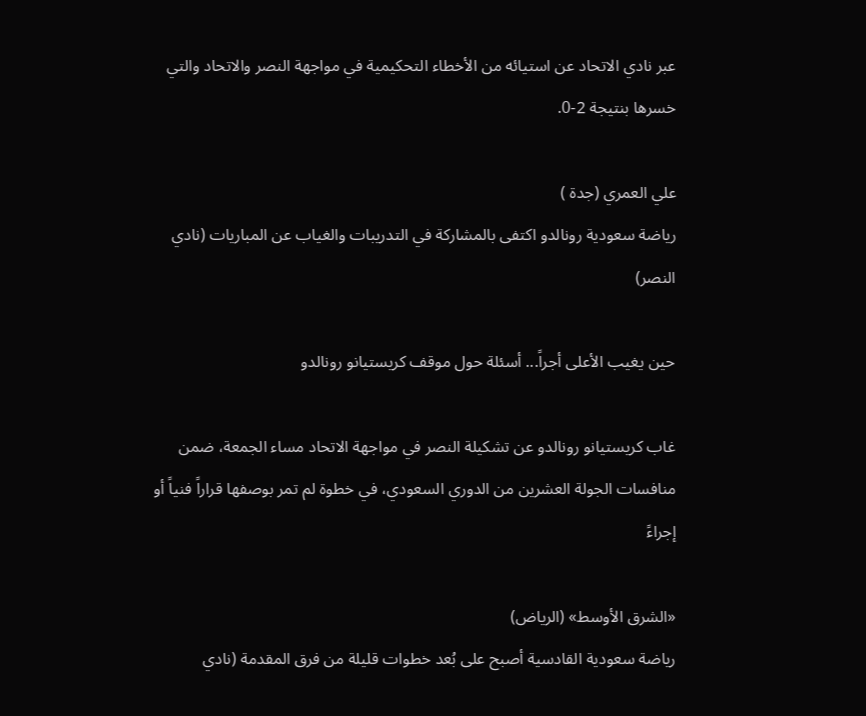عبر نادي الاتحاد عن استيائه من الأخطاء التحكيمية في مواجهة النصر والاتحاد والتي خسرها بنتيجة 2-0.

علي العمري (جدة )
رياضة سعودية رونالدو اكتفى بالمشاركة في التدريبات والغياب عن المباريات (نادي النصر)

حين يغيب الأعلى أجراً... أسئلة حول موقف كريستيانو رونالدو

غاب كريستيانو رونالدو عن تشكيلة النصر في مواجهة الاتحاد مساء الجمعة، ضمن منافسات الجولة العشرين من الدوري السعودي، في خطوة لم تمر بوصفها قراراً فنياً أو إجراءً

«الشرق الأوسط» (الرياض)
رياضة سعودية القادسية أصبح على بُعد خطوات قليلة من فرق المقدمة (نادي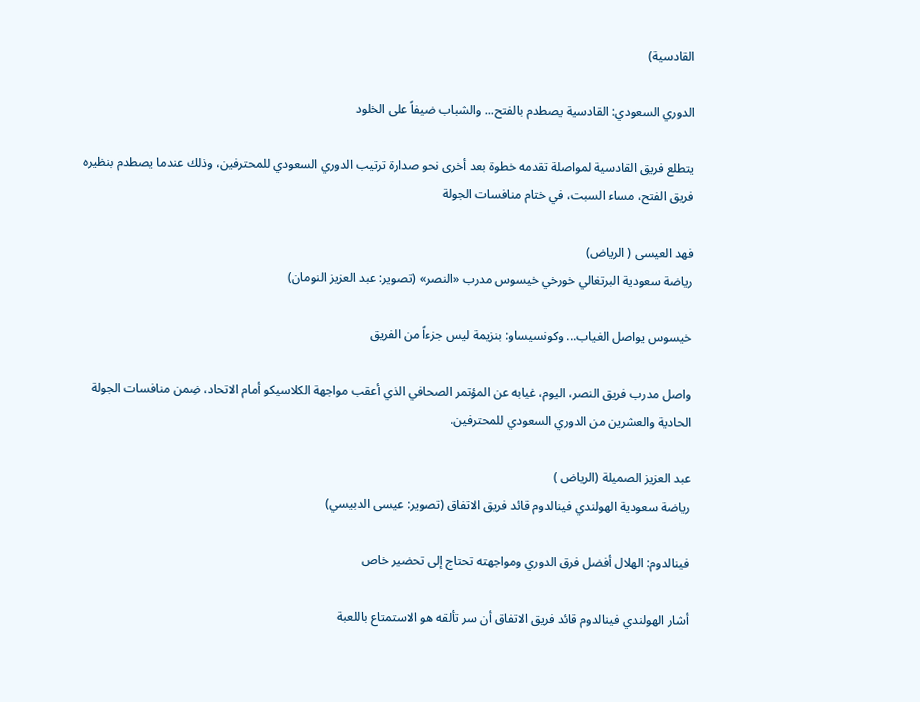القادسية)

الدوري السعودي: القادسية يصطدم بالفتح... والشباب ضيفاً على الخلود

يتطلع فريق القادسية لمواصلة تقدمه خطوة بعد أخرى نحو صدارة ترتيب الدوري السعودي للمحترفين، وذلك عندما يصطدم بنظيره فريق الفتح، مساء السبت، في ختام منافسات الجولة

فهد العيسى ( الرياض)
رياضة سعودية البرتغالي خورخي خيسوس مدرب «النصر» (تصوير: عبد العزيز النومان)

خيسوس يواصل الغياب... وكونسيساو: بنزيمة ليس جزءاً من الفريق

واصل مدرب فريق النصر، اليوم، غيابه عن المؤتمر الصحافي الذي أعقب مواجهة الكلاسيكو أمام الاتحاد، ضِمن منافسات الجولة الحادية والعشرين من الدوري السعودي للمحترفين.

عبد العزيز الصميلة (الرياض )
رياضة سعودية الهولندي فينالدوم قائد فريق الاتفاق (تصوير: عيسى الدبيسي)

فينالدوم: الهلال أفضل فرق الدوري ومواجهته تحتاج إلى تحضير خاص

أشار الهولندي فينالدوم قائد فريق الاتفاق أن سر تألقه هو الاستمتاع باللعبة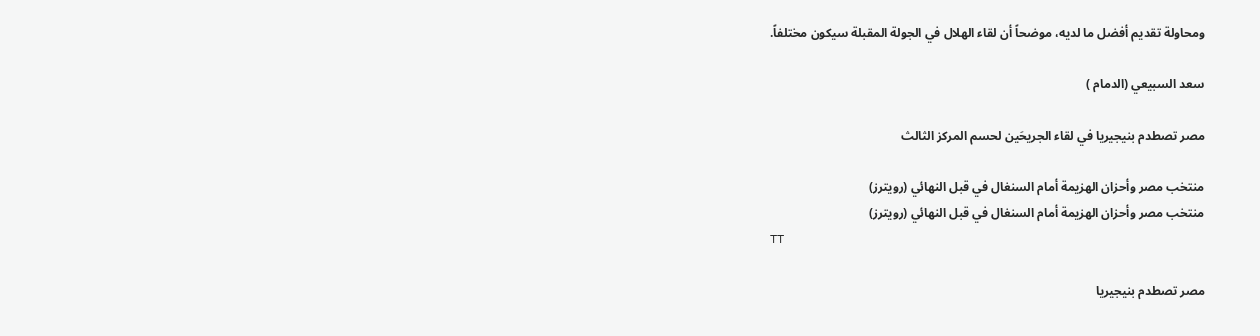ومحاولة تقديم أفضل ما لديه، موضحاً أن لقاء الهلال في الجولة المقبلة سيكون مختلفاً.

سعد السبيعي (الدمام )

مصر تصطدم بنيجيريا في لقاء الجريحَين لحسم المركز الثالث

منتخب مصر وأحزان الهزيمة أمام السنغال في قبل النهائي (رويترز)
منتخب مصر وأحزان الهزيمة أمام السنغال في قبل النهائي (رويترز)
TT

مصر تصطدم بنيجيريا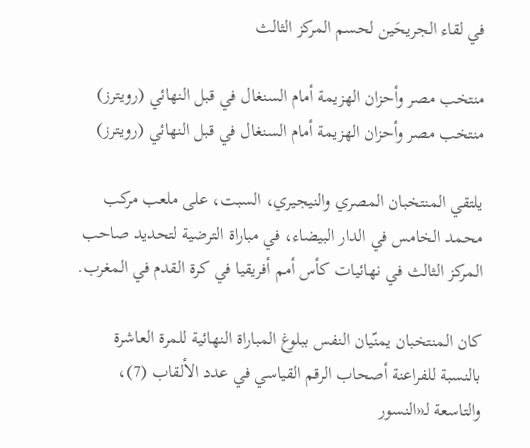في لقاء الجريحَين لحسم المركز الثالث

منتخب مصر وأحزان الهزيمة أمام السنغال في قبل النهائي (رويترز)
منتخب مصر وأحزان الهزيمة أمام السنغال في قبل النهائي (رويترز)

يلتقي المنتخبان المصري والنيجيري، السبت، على ملعب مركب محمد الخامس في الدار البيضاء، في مباراة الترضية لتحديد صاحب المركز الثالث في نهائيات كأس أمم أفريقيا في كرة القدم في المغرب.

كان المنتخبان يمنّيان النفس ببلوغ المباراة النهائية للمرة العاشرة بالنسبة للفراعنة أصحاب الرقم القياسي في عدد الألقاب (7)، والتاسعة لـ«النسور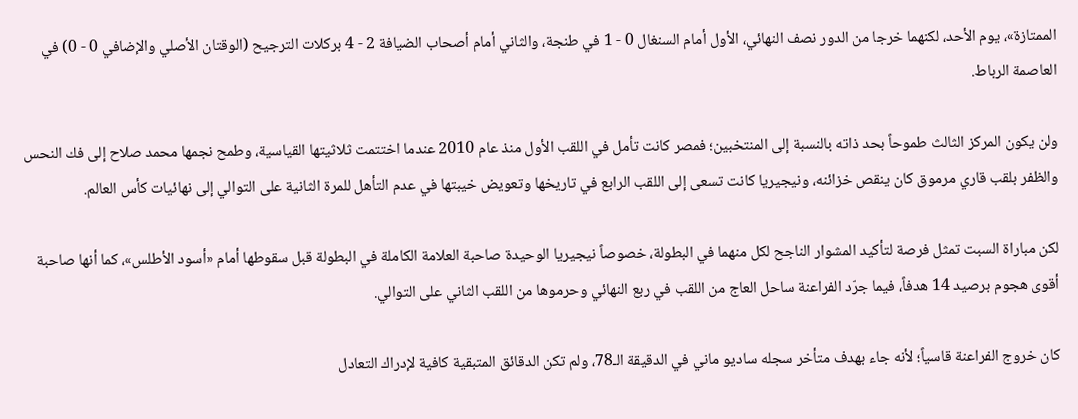الممتازة»، يوم الأحد، لكنهما خرجا من الدور نصف النهائي، الأول أمام السنغال 0 - 1 في طنجة، والثاني أمام أصحاب الضيافة 2 - 4 بركلات الترجيح (الوقتان الأصلي والإضافي 0 - 0) في العاصمة الرباط.

ولن يكون المركز الثالث طموحاً بحد ذاته بالنسبة إلى المنتخبين؛ فمصر كانت تأمل في اللقب الأول منذ عام 2010 عندما اختتمت ثلاثيتها القياسية، وطمح نجمها محمد صلاح إلى فك النحس والظفر بلقب قاري مرموق كان ينقص خزائنه، ونيجيريا كانت تسعى إلى اللقب الرابع في تاريخها وتعويض خيبتها في عدم التأهل للمرة الثانية على التوالي إلى نهائيات كأس العالم.

لكن مباراة السبت تمثل فرصة لتأكيد المشوار الناجح لكل منهما في البطولة، خصوصاً نيجيريا الوحيدة صاحبة العلامة الكاملة في البطولة قبل سقوطها أمام «أسود الأطلس»، كما أنها صاحبة أقوى هجوم برصيد 14 هدفاً، فيما جرّد الفراعنة ساحل العاج من اللقب في ربع النهائي وحرموها من اللقب الثاني على التوالي.

كان خروج الفراعنة قاسياً؛ لأنه جاء بهدف متأخر سجله ساديو ماني في الدقيقة الـ78، ولم تكن الدقائق المتبقية كافية لإدراك التعادل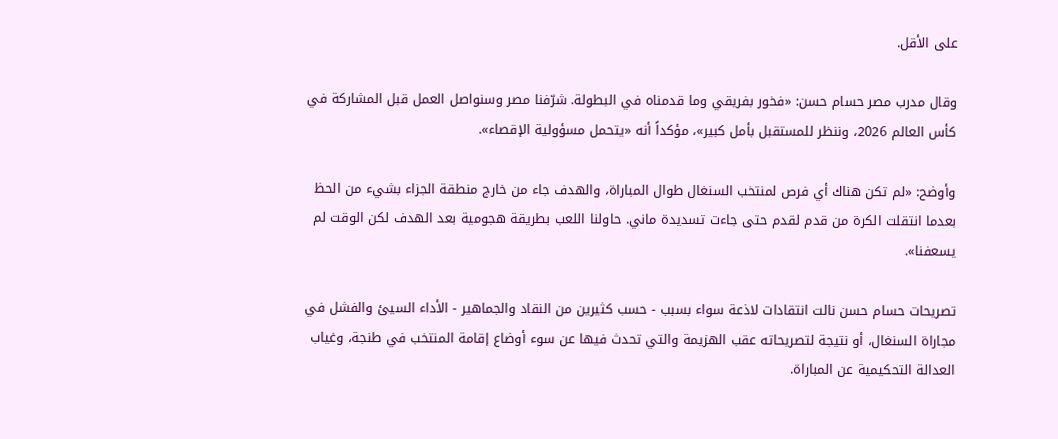على الأقل.

وقال مدرب مصر حسام حسن: «فخور بفريقي وما قدمناه في البطولة. شرّفنا مصر وسنواصل العمل قبل المشاركة في كأس العالم 2026، وننظر للمستقبل بأمل كبير»، مؤكداً أنه «يتحمل مسؤولية الإقصاء».

وأوضح: «لم تكن هناك أي فرص لمنتخب السنغال طوال المباراة، والهدف جاء من خارج منطقة الجزاء بشيء من الحظ بعدما انتقلت الكرة من قدم لقدم حتى جاءت تسديدة ماني. حاولنا اللعب بطريقة هجومية بعد الهدف لكن الوقت لم يسعفنا».

تصريحات حسام حسن نالت انتقادات لاذعة سواء بسبب - حسب كثيرين من النقاد والجماهير - الأداء السيئ والفشل في مجاراة السنغال، أو نتيجة لتصريحاته عقب الهزيمة والتي تحدث فيها عن سوء أوضاع إقامة المنتخب في طنجة، وغياب العدالة التحكيمية عن المباراة.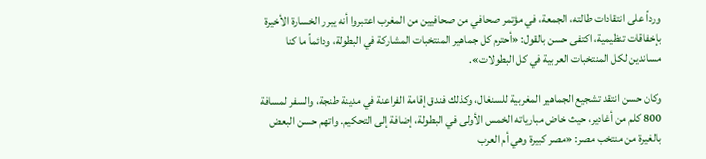ورداً على انتقادات طالته، الجمعة، في مؤتمر صحافي من صحافيين من المغرب اعتبروا أنه يبرر الخسارة الأخيرة بإخفاقات تنظيمية، اكتفى حسن بالقول: «أحترم كل جماهير المنتخبات المشاركة في البطولة، ودائماً ما كنا مساندين لكل المنتخبات العربية في كل البطولات».

وكان حسن انتقد تشجيع الجماهير المغربية للسنغال، وكذلك فندق إقامة الفراعنة في مدينة طنجة، والسفر لمسافة 800 كلم من أغادير، حيث خاض مبارياته الخمس الأولى في البطولة، إضافة إلى التحكيم. واتهم حسن البعض بالغيرة من منتخب مصر: «مصر كبيرة وهي أم العرب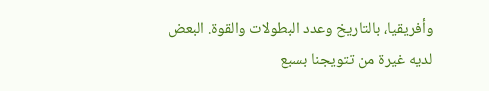وأفريقيا، بالتاريخ وعدد البطولات والقوة. البعض لديه غيرة من تتويجنا بسبع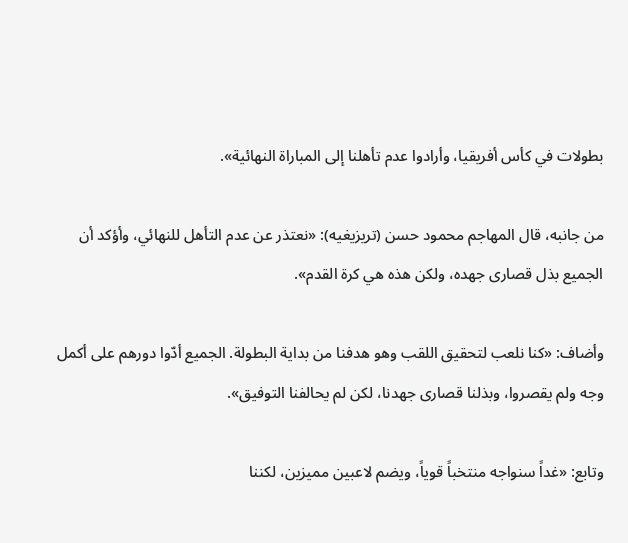بطولات في كأس أفريقيا، وأرادوا عدم تأهلنا إلى المباراة النهائية».

من جانبه، قال المهاجم محمود حسن (تريزيغيه): «نعتذر عن عدم التأهل للنهائي، وأؤكد أن الجميع بذل قصارى جهده، ولكن هذه هي كرة القدم».

وأضاف: «كنا نلعب لتحقيق اللقب وهو هدفنا من بداية البطولة. الجميع أدّوا دورهم على أكمل وجه ولم يقصروا، وبذلنا قصارى جهدنا، لكن لم يحالفنا التوفيق».

وتابع: «غداً سنواجه منتخباً قوياً، ويضم لاعبين مميزين، لكننا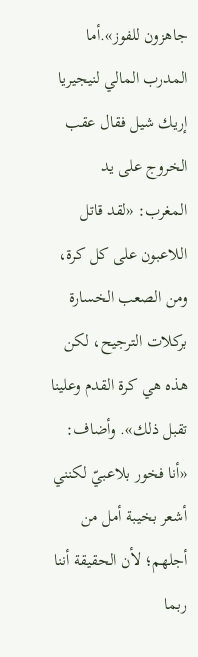جاهزون للفوز».أما المدرب المالي لنيجيريا إريك شيل فقال عقب الخروج على يد المغرب: «لقد قاتل اللاعبون على كل كرة، ومن الصعب الخسارة بركلات الترجيح، لكن هذه هي كرة القدم وعلينا تقبل ذلك». وأضاف: «أنا فخور بلاعبيّ لكنني أشعر بخيبة أمل من أجلهم؛ لأن الحقيقة أننا ربما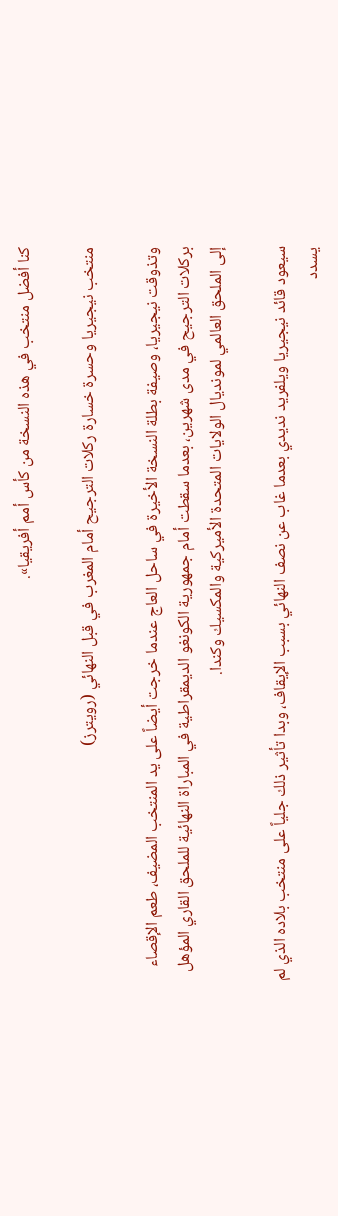كنا أفضل منتخب في هذه النسخة من كأس أمم أفريقيا».

منتخب نيجيريا وحسرة خسارة ركلات الترجيح أمام المغرب في قبل النهائي (رويترز)

وتذوقت نيجيريا، وصيفة بطلة النسخة الأخيرة في ساحل العاج عندما خرجت أيضاً على يد المنتخب المضيف، طعم الإقصاء بركلات الترجيح في مدى شهرين، بعدما سقطت أمام جمهورية الكونغو الديمقراطية في المباراة النهائية للملحق القاري المؤهل إلى الملحق العالمي لمونديال الولايات المتحدة الأميركية والمكسيك وكندا.

سيعود قائد نيجيريا ويلفريد نديدي بعدما غاب عن نصف النهائي بسبب الإيقاف، وبدا تأثير ذلك جلياً على منتخب بلاده الذي لم يسدد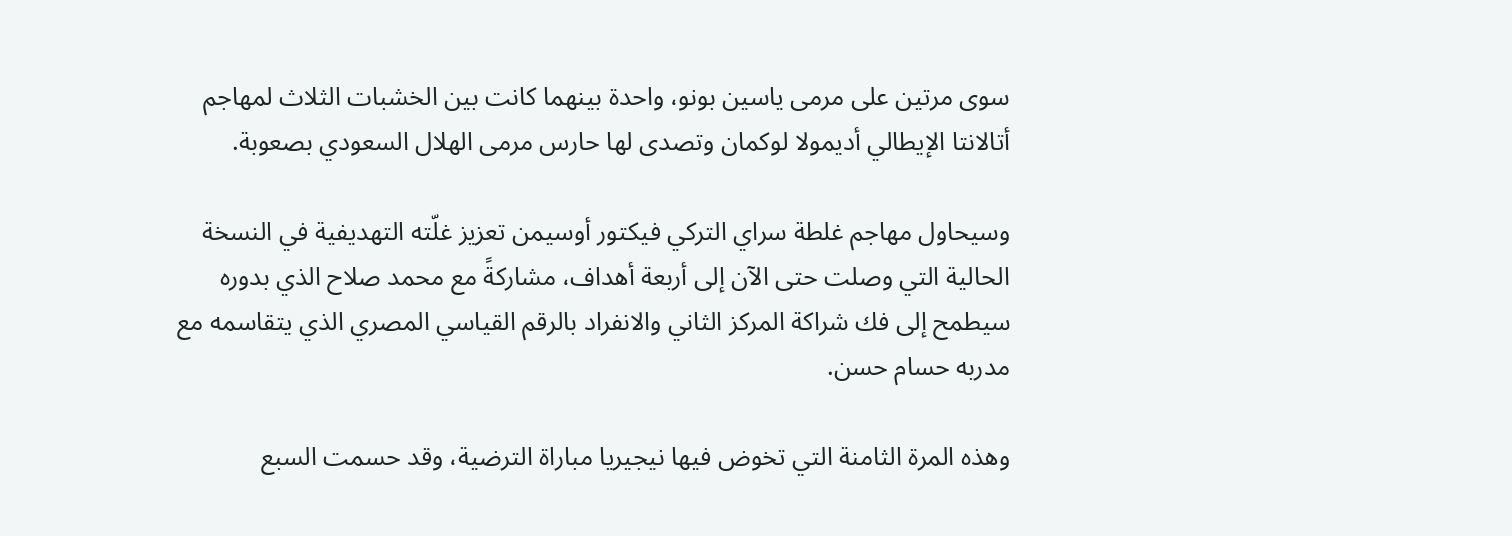سوى مرتين على مرمى ياسين بونو، واحدة بينهما كانت بين الخشبات الثلاث لمهاجم أتالانتا الإيطالي أديمولا لوكمان وتصدى لها حارس مرمى الهلال السعودي بصعوبة.

وسيحاول مهاجم غلطة سراي التركي فيكتور أوسيمن تعزيز غلّته التهديفية في النسخة الحالية التي وصلت حتى الآن إلى أربعة أهداف، مشاركةً مع محمد صلاح الذي بدوره سيطمح إلى فك شراكة المركز الثاني والانفراد بالرقم القياسي المصري الذي يتقاسمه مع مدربه حسام حسن.

وهذه المرة الثامنة التي تخوض فيها نيجيريا مباراة الترضية، وقد حسمت السبع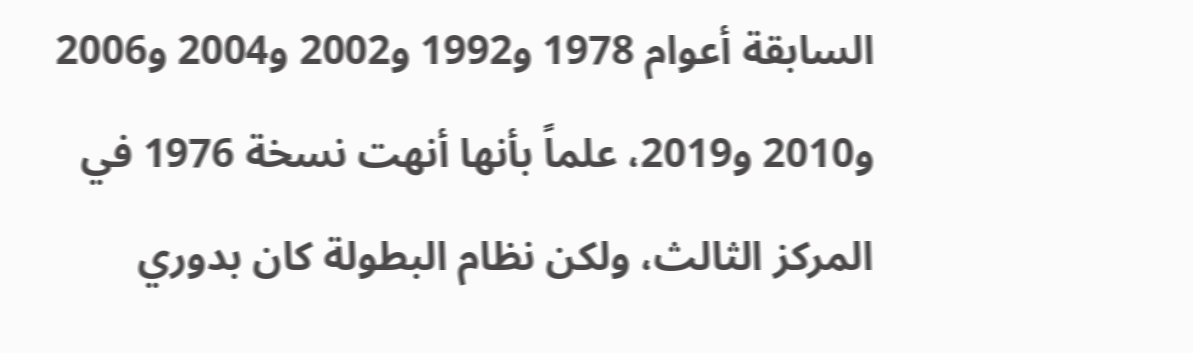السابقة أعوام 1978 و1992 و2002 و2004 و2006 و2010 و2019، علماً بأنها أنهت نسخة 1976 في المركز الثالث، ولكن نظام البطولة كان بدوري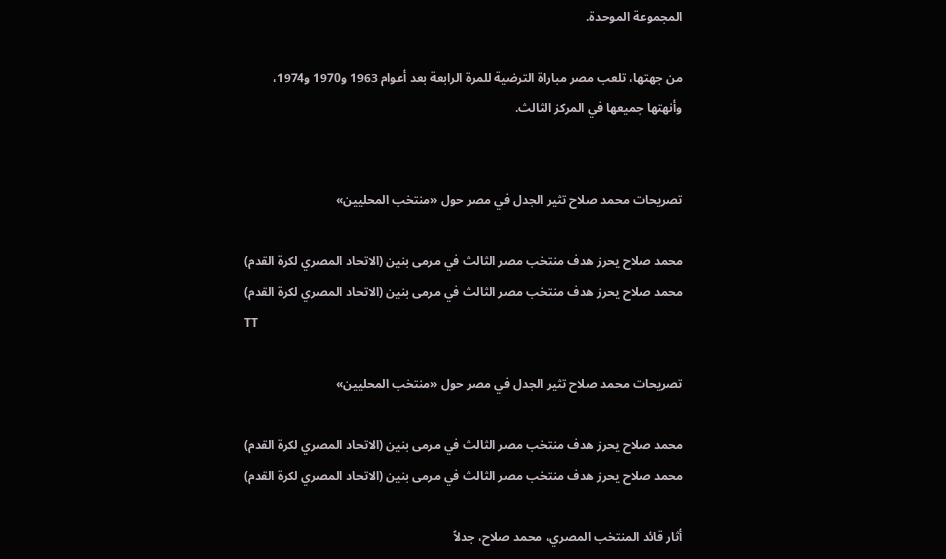المجموعة الموحدة.

من جهتها، تلعب مصر مباراة الترضية للمرة الرابعة بعد أعوام 1963 و1970 و1974، وأنهتها جميعها في المركز الثالث.


تصريحات محمد صلاح تثير الجدل في مصر حول «منتخب المحليين»

محمد صلاح يحرز هدف منتخب مصر الثالث في مرمى بنين (الاتحاد المصري لكرة القدم)
محمد صلاح يحرز هدف منتخب مصر الثالث في مرمى بنين (الاتحاد المصري لكرة القدم)
TT

تصريحات محمد صلاح تثير الجدل في مصر حول «منتخب المحليين»

محمد صلاح يحرز هدف منتخب مصر الثالث في مرمى بنين (الاتحاد المصري لكرة القدم)
محمد صلاح يحرز هدف منتخب مصر الثالث في مرمى بنين (الاتحاد المصري لكرة القدم)

أثار قائد المنتخب المصري، محمد صلاح، جدلاً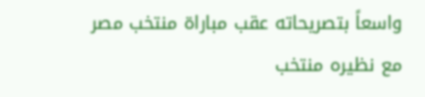واسعاً بتصريحاته عقب مباراة منتخب مصر مع نظيره منتخب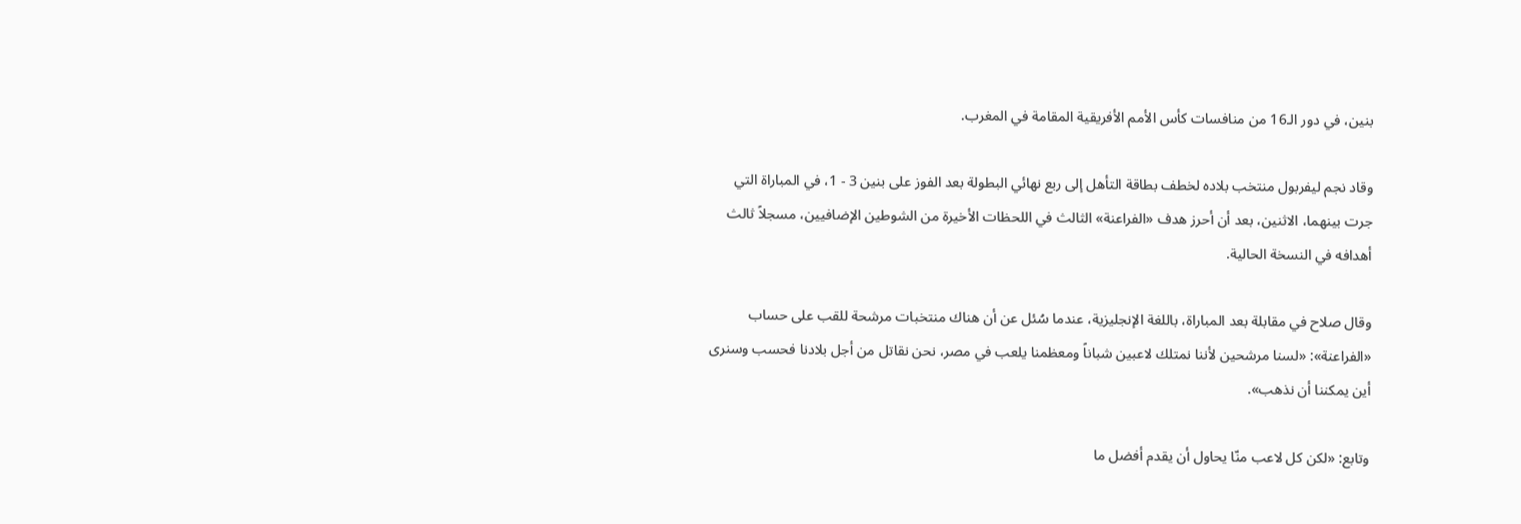بنين، في دور الـ16 من منافسات كأس الأمم الأفريقية المقامة في المغرب.

وقاد نجم ليفربول منتخب بلاده لخطف بطاقة التأهل إلى ربع نهائي البطولة بعد الفوز على بنين 3 - 1، في المباراة التي جرت بينهما، الاثنين، بعد أن أحرز هدف «الفراعنة» الثالث في اللحظات الأخيرة من الشوطين الإضافيين، مسجلاً ثالث أهدافه في النسخة الحالية.

وقال صلاح في مقابلة بعد المباراة، باللغة الإنجليزية، عندما سُئل عن أن هناك منتخبات مرشحة للقب على حساب «الفراعنة»: «لسنا مرشحين لأننا نمتلك لاعبين شباناً ومعظمنا يلعب في مصر، نحن نقاتل من أجل بلادنا فحسب وسنرى أين يمكننا أن نذهب».

وتابع: «لكن كل لاعب منّا يحاول أن يقدم أفضل ما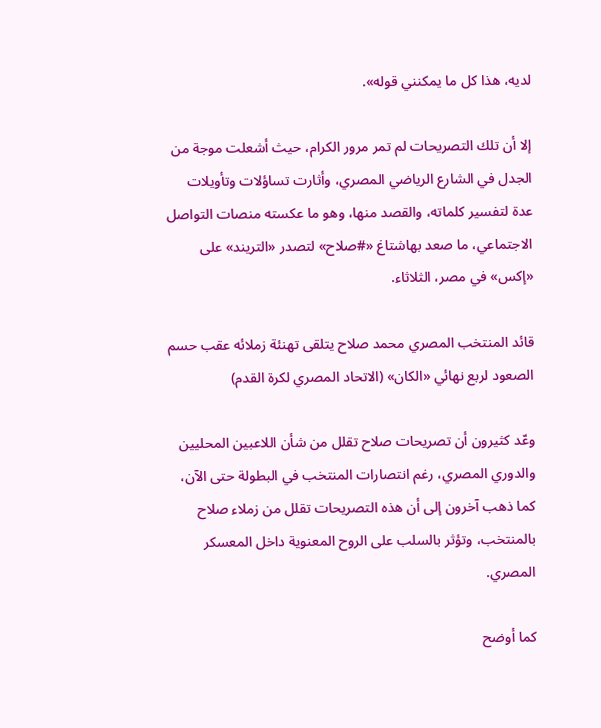لديه، هذا كل ما يمكنني قوله».

إلا أن تلك التصريحات لم تمر مرور الكرام، حيث أشعلت موجة من الجدل في الشارع الرياضي المصري، وأثارت تساؤلات وتأويلات عدة لتفسير كلماته، والقصد منها، وهو ما عكسته منصات التواصل الاجتماعي، ما صعد بهاشتاغ «#صلاح» لتصدر «التريند» على «إكس» في مصر، الثلاثاء.

قائد المنتخب المصري محمد صلاح يتلقى تهنئة زملائه عقب حسم الصعود لربع نهائي «الكان» (الاتحاد المصري لكرة القدم)

وعّد كثيرون أن تصريحات صلاح تقلل من شأن اللاعبين المحليين والدوري المصري، رغم انتصارات المنتخب في البطولة حتى الآن، كما ذهب آخرون إلى أن هذه التصريحات تقلل من زملاء صلاح بالمنتخب، وتؤثر بالسلب على الروح المعنوية داخل المعسكر المصري.

كما أوضح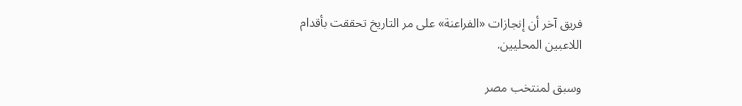فريق آخر أن إنجازات «الفراعنة» على مر التاريخ تحققت بأقدام اللاعبين المحليين.

وسبق لمنتخب مصر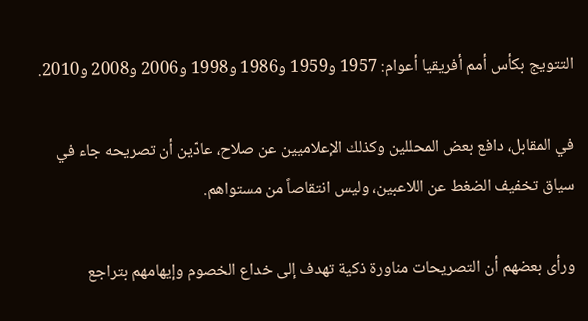التتويج بكأس أمم أفريقيا أعوام: 1957 و1959 و1986 و1998 و2006 و2008 و2010.

في المقابل، دافع بعض المحللين وكذلك الإعلاميين عن صلاح، عادّين أن تصريحه جاء في سياق تخفيف الضغط عن اللاعبين، وليس انتقاصاً من مستواهم.

ورأى بعضهم أن التصريحات مناورة ذكية تهدف إلى خداع الخصوم وإيهامهم بتراجع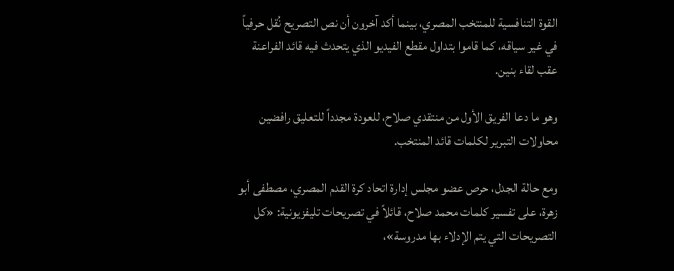القوة التنافسية للمنتخب المصري، بينما أكد آخرون أن نص التصريح نُقل حرفياً في غير سياقه، كما قاموا بتداول مقطع الفيديو الذي يتحدث فيه قائد الفراعنة عقب لقاء بنين.

وهو ما دعا الفريق الأول من منتقدي صلاح، للعودة مجدداً للتعليق رافضين محاولات التبرير لكلمات قائد المنتخب.

ومع حالة الجدل، حرص عضو مجلس إدارة اتحاد كرة القدم المصري، مصطفى أبو زهرة، على تفسير كلمات محمد صلاح، قائلاً في تصريحات تليفزيونية: «كل التصريحات التي يتم الإدلاء بها مدروسة»،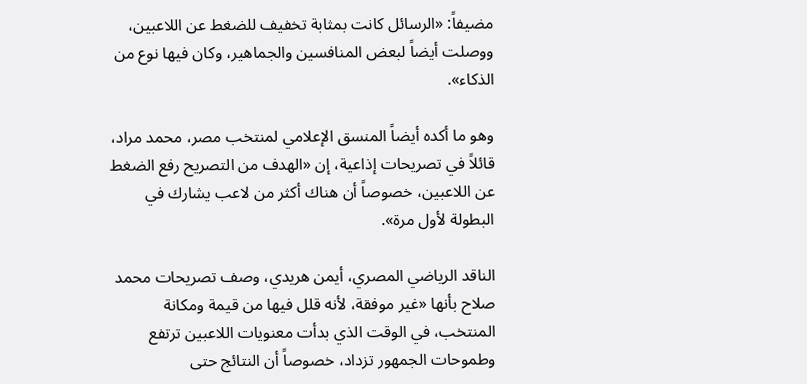مضيفاً: «الرسائل كانت بمثابة تخفيف للضغط عن اللاعبين، ووصلت أيضاً لبعض المنافسين والجماهير، وكان فيها نوع من الذكاء».

وهو ما أكده أيضاً المنسق الإعلامي لمنتخب مصر، محمد مراد، قائلاً في تصريحات إذاعية، إن «الهدف من التصريح رفع الضغط عن اللاعبين، خصوصاً أن هناك أكثر من لاعب يشارك في البطولة لأول مرة».

الناقد الرياضي المصري، أيمن هريدي، وصف تصريحات محمد صلاح بأنها «غير موفقة، لأنه قلل فيها من قيمة ومكانة المنتخب، في الوقت الذي بدأت معنويات اللاعبين ترتفع وطموحات الجمهور تزداد، خصوصاً أن النتائج حتى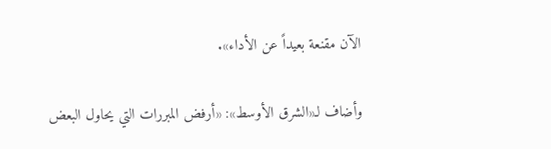الآن مقنعة بعيداً عن الأداء».

وأضاف لـ«الشرق الأوسط»: «أرفض المبررات التي يحاول البعض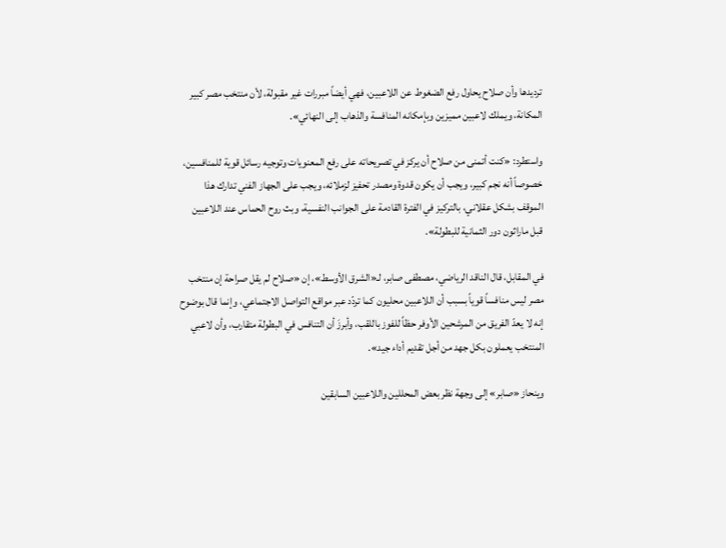ترديدها وأن صلاح يحاول رفع الضغوط عن اللاعبين، فهي أيضاً مبررات غير مقبولة، لأن منتخب مصر كبير المكانة، ويملك لاعبين مميزين وبإمكانه المنافسة والذهاب إلى النهائي».

واستطرد: «كنت أتمنى من صلاح أن يركز في تصريحاته على رفع المعنويات وتوجيه رسائل قوية للمنافسين، خصوصاً أنه نجم كبير، ويجب أن يكون قدوة ومصدر تحفيز لزملائه، ويجب على الجهاز الفني تدارك هذا الموقف بشكل عقلاني، بالتركيز في الفترة القادمة على الجوانب النفسية، وبث روح الحماس عند اللاعبين قبل ماراثون دور الثمانية للبطولة».

في المقابل، قال الناقد الرياضي، مصطفى صابر، لـ«الشرق الأوسط»، إن «صلاح لم يقل صراحة إن منتخب مصر ليس منافساً قوياً بسبب أن اللاعبين محليون كما تردّد عبر مواقع التواصل الاجتماعي، وإنما قال بوضوح إنه لا يعدّ الفريق من المرشحين الأوفر حظاً للفوز باللقب، وأبرزَ أن التنافس في البطولة متقارب، وأن لاعبي المنتخب يعملون بكل جهد من أجل تقديم أداء جيد».

وينحاز «صابر» إلى وجهة نظر بعض المحللين واللاعبين السابقين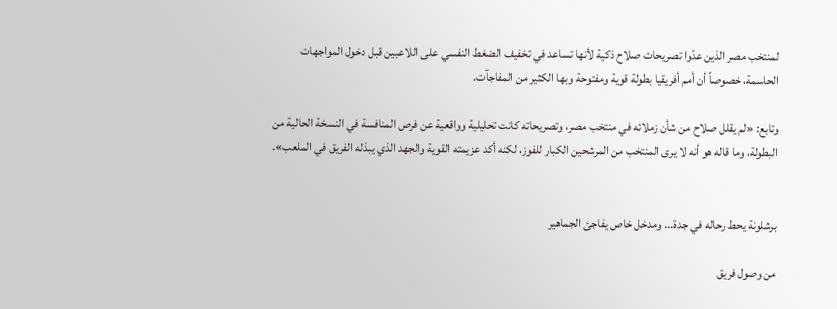لمنتخب مصر الذين عدّوا تصريحات صلاح ذكية لأنها تساعد في تخفيف الضغط النفسي على اللاعبين قبل دخول المواجهات الحاسمة، خصوصاً أن أمم أفريقيا بطولة قوية ومفتوحة وبها الكثير من المفاجآت.

وتابع: «لم يقلل صلاح من شأن زملائه في منتخب مصر، وتصريحاته كانت تحليلية وواقعية عن فرص المنافسة في النسخة الحالية من البطولة، وما قاله هو أنه لا يرى المنتخب من المرشحين الكبار للفوز، لكنه أكد عزيمته القوية والجهد الذي يبذله الفريق في الملعب».


برشلونة يحط رحاله في جدة... ومدخل خاص يفاجئ الجماهير

من وصول فريق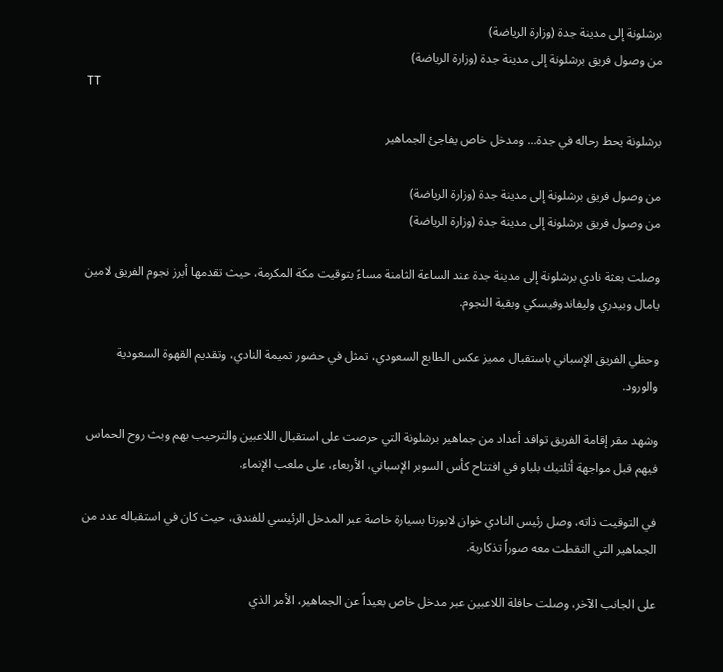برشلونة إلى مدينة جدة (وزارة الرياضة)
من وصول فريق برشلونة إلى مدينة جدة (وزارة الرياضة)
TT

برشلونة يحط رحاله في جدة... ومدخل خاص يفاجئ الجماهير

من وصول فريق برشلونة إلى مدينة جدة (وزارة الرياضة)
من وصول فريق برشلونة إلى مدينة جدة (وزارة الرياضة)

وصلت بعثة نادي برشلونة إلى مدينة جدة عند الساعة الثامنة مساءً بتوقيت مكة المكرمة، حيث تقدمها أبرز نجوم الفريق لامين يامال وبيدري وليفاندوفيسكي وبقية النجوم.

وحظي الفريق الإسباني باستقبال مميز عكس الطابع السعودي، تمثل في حضور تميمة النادي، وتقديم القهوة السعودية والورود.

وشهد مقر إقامة الفريق توافد أعداد من جماهير برشلونة التي حرصت على استقبال اللاعبين والترحيب بهم وبث روح الحماس فيهم قبل مواجهة أثلتيك بلباو في افتتاح كأس السوبر الإسباني، الأربعاء، على ملعب الإنماء.

في التوقيت ذاته، وصل رئيس النادي خوان لابورتا بسيارة خاصة عبر المدخل الرئيسي للفندق، حيث كان في استقباله عدد من الجماهير التي التقطت معه صوراً تذكارية.

على الجانب الآخر، وصلت حافلة اللاعبين عبر مدخل خاص بعيداً عن الجماهير، الأمر الذي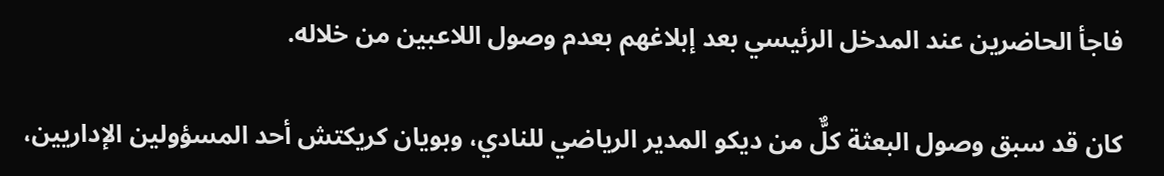فاجأ الحاضرين عند المدخل الرئيسي بعد إبلاغهم بعدم وصول اللاعبين من خلاله.

كان قد سبق وصول البعثة كلٌّ من ديكو المدير الرياضي للنادي، وبويان كريكتش أحد المسؤولين الإداريين،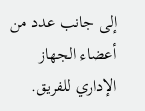إلى جانب عدد من أعضاء الجهاز الإداري للفريق.